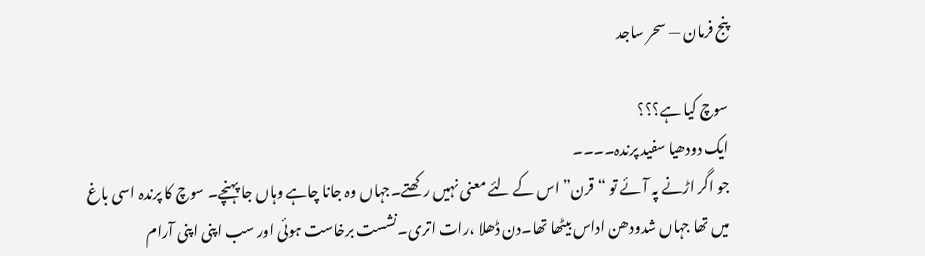پنج فرمان — سحر ساجد

سوچ کیا ہے؟؟؟
ایک دودھیا سفید پرندہ۔۔۔۔
جو اگر اڑنے پہ آئے تو “قرن” اس کے لئے معنی نہیں رکھتے۔جہاں وہ جانا چاہے وہاں جا پہنچے۔ سوچ کا پرندہ اسی باغ میں تھا جہاں شدودھن اداس بیٹھا تھا۔دن ڈھلا ،رات اتری۔نشست برخاست ہوئی اور سب اپنی اپنی آرام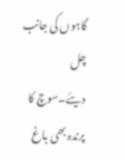گاہوں کی جانب چل دیئے۔سوچ کا پرندہ بھی باغ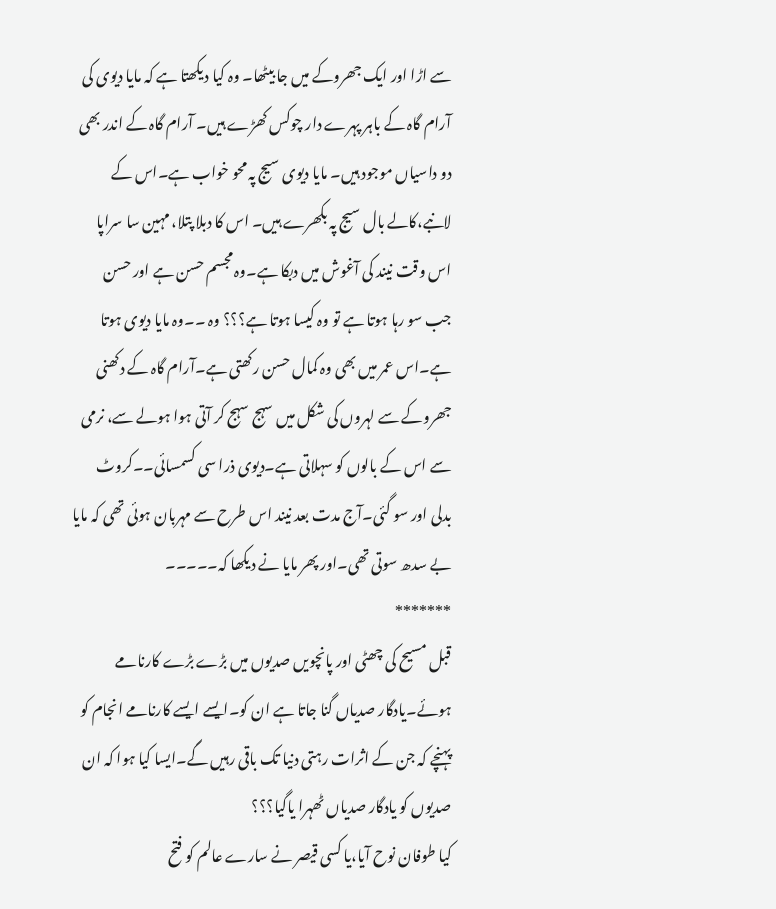سے اڑا اور ایک جھروکے میں جا بیٹھا۔ وہ کیا دیکھتا ہے کہ مایا دیوی کی آرام گاہ کے باہر پہرے دار چوکس کھڑے ہیں۔ آرام گاہ کے اندر بھی دو داسیاں موجود ہیں۔ مایا دیوی سیج پہ محو خواب ہے۔اس کے لانبے،کالے بال سیج پہ بکھرے ہیں۔ اس کا دبلا پتلا، مہین سا سراپا اس وقت نیند کی آغوش میں دبکا ہے۔وہ مجسم حسن ہے اور حسن جب سو رہا ہوتا ہے تو وہ کیسا ہوتا ہے؟؟؟ وہ ۔۔وہ مایا دیوی ہوتا ہے۔اس عمر میں بھی وہ کمال حسن رکھتی ہے۔آرام گاہ کے دکھنی جھروکے سے لہروں کی شکل میں سہج سہج کر آتی ہوا ہولے سے، نرمی سے اس کے بالوں کو سہلاتی ہے۔دیوی ذرا سی کسمسائی۔۔کروٹ بدلی اور سو گئی۔آج مدت بعد نیند اس طرح سے مہربان ہوئی تھی کہ مایا بے سدھ سوتی تھی۔اور پھر مایا نے دیکھا کہ۔۔۔۔۔
*******
قبل مسیح کی چھٹی اور پانچویں صدیوں میں بڑے بڑے کارنامے ہوئے۔یادگار صدیاں گنا جاتا ہے ان کو۔ایسے ایسے کارنامے انجام کو پہنچے کہ جن کے اثرات رہتی دنیا تک باقی رہیں گے۔ایسا کیا ہوا کہ ان صدیوں کو یادگار صدیاں ٹھہرا یاگیا؟؟؟
کیا طوفان نوح آیا،یا کسی قیصر نے سارے عالم کو فتح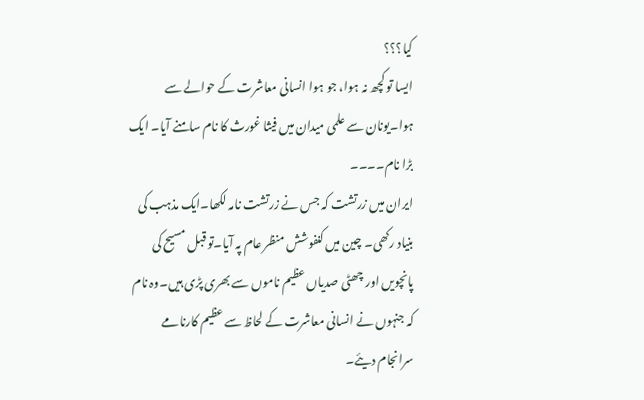کیا؟؟؟
ایسا تو کچھ نہ ہوا، جو ہوا انسانی معاشرت کے حوالے سے ہوا۔یونان سے علمی میدان میں فیثا غورث کا نام سامنے آیا۔ ایک بڑا نام۔۔۔۔
ایران میں زرتشت کہ جس نے زرتشت نامہ لکھا۔ایک مذہب کی بنیاد رکھی۔ چین میں کنفوشش منظر عام پہ آیا۔تو قبل مسیح کی پانچویں اور چھٹی صدیاں عظیم ناموں سے بھری پڑی ہیں۔وہ نام کہ جنہوں نے انسانی معاشرت کے لحاظ سے عظیم کارنامے سرانجام دیئے۔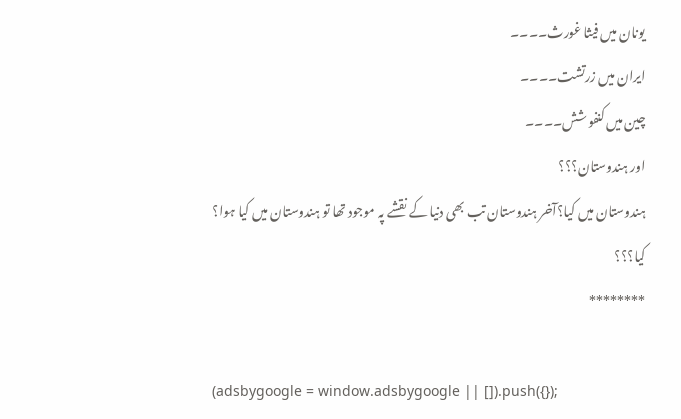یونان میں فیثا غورث۔۔۔۔
ایران میں زرتشت۔۔۔۔
چین میں کنفو شش۔۔۔۔
اور ہندوستان؟؟؟
ہندوستان میں کیا؟آخر ہندوستان تب بھی دنیا کے نقشے پہ موجود تھا تو ہندوستان میں کیا ہوا؟
کیا؟؟؟
********

(adsbygoogle = window.adsbygoogle || []).push({});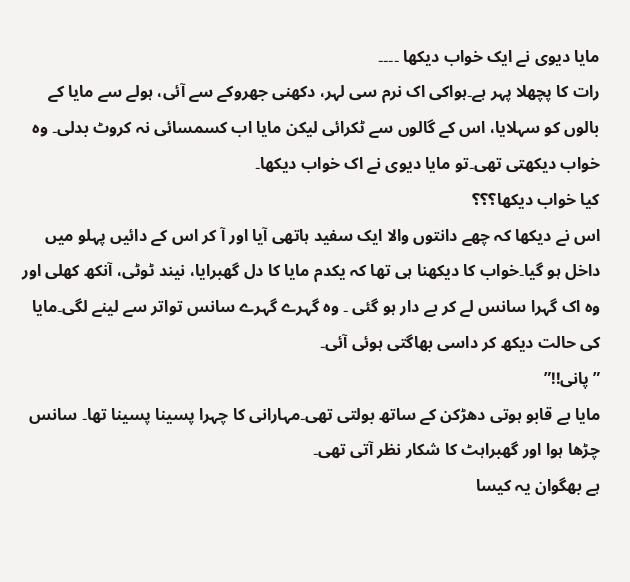مایا دیوی نے ایک خواب دیکھا ۔۔۔۔
رات کا پچھلا پہر ہے۔ہواکی اک نرم سی لہر، دکھنی جھروکے سے آئی، ہولے سے مایا کے بالوں کو سہلایا، اس کے گالوں سے ٹکرائی لیکن مایا اب کسمسائی نہ کروٹ بدلی۔ وہ خواب دیکھتی تھی۔تو مایا دیوی نے اک خواب دیکھا۔
کیا خواب دیکھا؟؟؟
اس نے دیکھا کہ چھے دانتوں والا ایک سفید ہاتھی آیا اور آ کر اس کے دائیں پہلو میں داخل ہو گیا۔خواب کا دیکھنا ہی تھا کہ یکدم مایا کا دل گھبرایا، نیند ٹوٹی، آنکھ کھلی اور وہ اک گہرا سانس لے کر بے دار ہو گئی ۔ وہ گہرے گہرے سانس تواتر سے لینے لگی۔مایا کی حالت دیکھ کر داسی بھاگتی ہوئی آئی۔
”پانی!!”
مایا بے قابو ہوتی دھڑکن کے ساتھ بولتی تھی۔مہارانی کا چہرا پسینا پسینا تھا۔ سانس چڑھا ہوا اور گھبراہٹ کا شکار نظر آتی تھی۔
ہے بھگوان یہ کیسا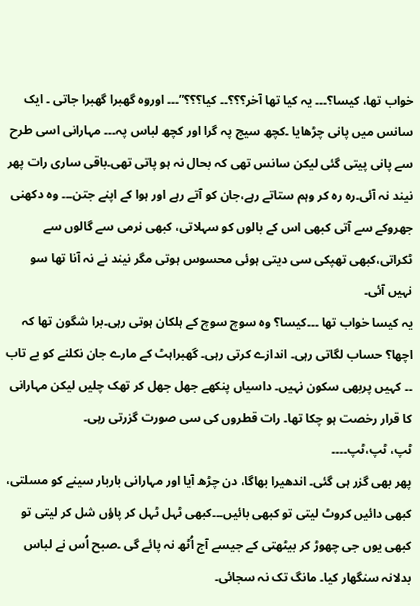خواب تھا، کیسا؟۔۔۔ یہ کیا تھا آخر؟؟؟۔۔ کیا؟؟؟”۔۔۔ اوروہ گھبرا گھبرا جاتی ۔ ایک سانس میں پانی چڑھایا ۔کچھ سیج پہ گرا اور کچھ لباس پہ۔۔۔ مہارانی اسی طرح سے پانی پیتی گئی لیکن سانس تھی کہ بحال نہ ہو پاتی تھی۔باقی ساری رات پھر نیند نہ آئی۔رہ رہ کر وہم ستاتے رہے،جان کو آتے رہے اور ہوا کے اپنے جتن۔۔۔ وہ دکھنی جھروکے سے آتی کبھی اس کے بالوں کو سہلاتی، کبھی نرمی سے گالوں سے ٹکراتی،کبھی تھپکی سی دیتی ہوئی محسوس ہوتی مگر نیند نے نہ آنا تھا سو نہیں آئی۔
یہ کیسا خواب تھا ۔۔۔کیسا؟ وہ سوچ سوچ کے ہلکان ہوتی رہی۔برا شگون تھا کہ اچھا؟ حساب لگاتی رہی۔ اندازے کرتی رہی۔ گھبراہٹ کے مارے جان نکلنے کو بے تاب ۔۔ کہیں پربھی سکون نہیں۔ داسیاں پنکھے جھل جھل کر تھک چلیں لیکن مہارانی کا قرار رخصت ہو چکا تھا۔ رات قطروں کی سی صورت گزرتی رہی۔
ٹپ، ٹپ،ٹپ۔۔۔۔
پھر بھی گزر ہی گئی۔ اندھیرا بھاگا، دن چڑھ آیا اور مہارانی باربار سینے کو مسلتی، کبھی دائیں کروٹ لیتی تو کبھی بائیں۔۔۔کبھی ٹہل ٹہل کر پاؤں شل کر لیتی تو کبھی یوں جی چھوڑ کر بیٹھتی کے جیسے آج اُٹھ نہ پائے گی ۔صبح اُس نے لباس بدلانہ سنگھار کیا۔ مانگ تک نہ سجائی۔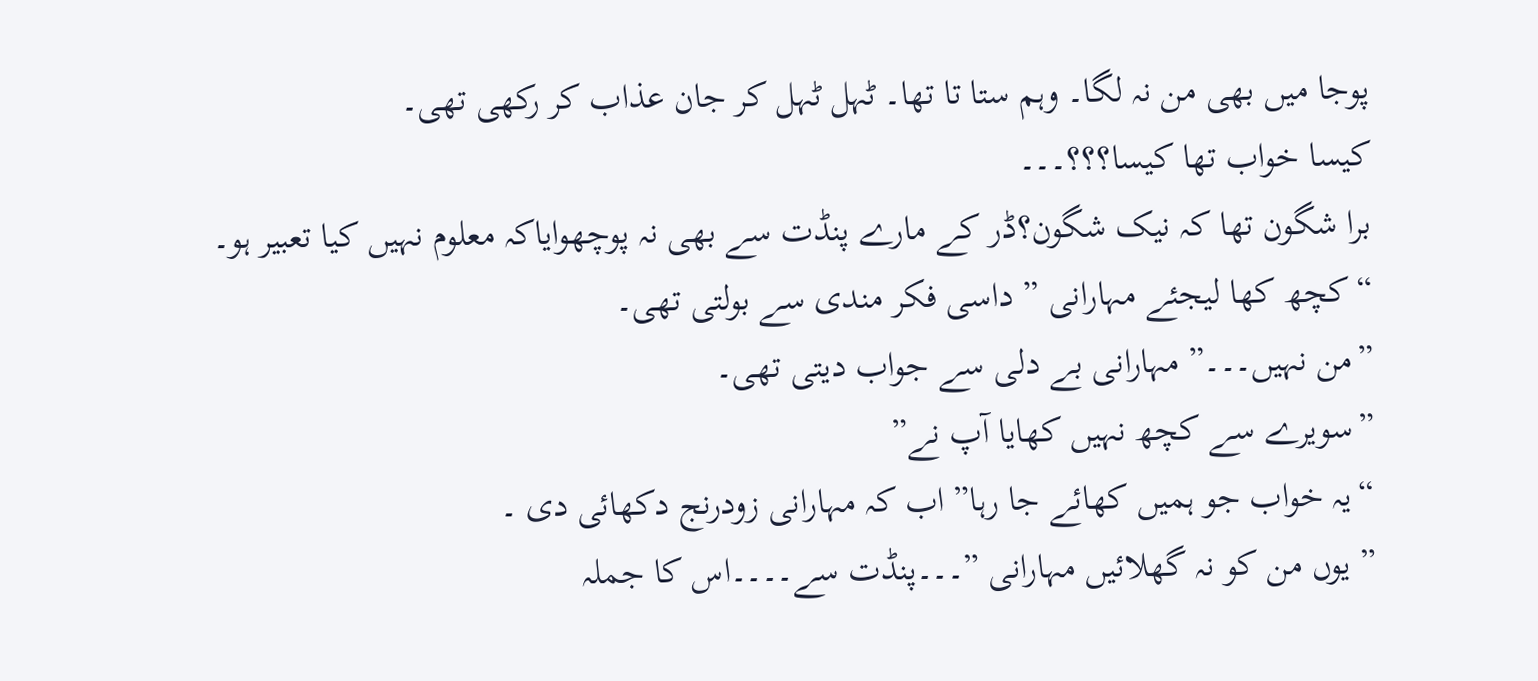پوجا میں بھی من نہ لگا۔ وہم ستا تا تھا۔ ٹہل ٹہل کر جان عذاب کر رکھی تھی۔
کیسا خواب تھا کیسا؟؟؟۔۔۔
برا شگون تھا کہ نیک شگون؟ڈر کے مارے پنڈت سے بھی نہ پوچھوایاکہ معلوم نہیں کیا تعبیر ہو۔
“کچھ کھا لیجئے مہارانی ” داسی فکر مندی سے بولتی تھی۔
”من نہیں۔۔۔” مہارانی بے دلی سے جواب دیتی تھی۔
”سویرے سے کچھ نہیں کھایا آپ نے”
“یہ خواب جو ہمیں کھائے جا رہا” اب کہ مہارانی زودرنج دکھائی دی ۔
” یوں من کو نہ گھلائیں مہارانی ”۔۔۔پنڈت سے۔۔۔۔اس کا جملہ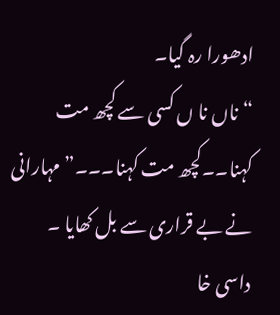ادھورا رہ گیا۔
“ناں نا ں کسی سے کچھ مت کہنا۔۔کچھ مت کہنا۔۔۔”مہارانی نے بے قراری سے بل کھایا ۔
داسی خا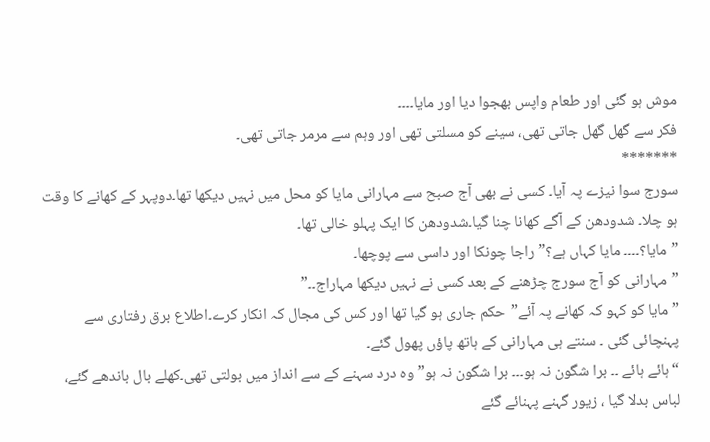موش ہو گئی اور طعام واپس بھجوا دیا اور مایا۔۔۔۔
فکر سے گھل گھل جاتی تھی، سینے کو مسلتی تھی اور وہم سے مرمر جاتی تھی۔
*******
سورج سوا نیزے پہ آیا۔ کسی نے بھی آج صبح سے مہارانی مایا کو محل میں نہیں دیکھا تھا۔دوپہر کے کھانے کا وقت ہو چلا۔ شدودھن کے آگے کھانا چنا گیا۔شدودھن کا ایک پہلو خالی تھا۔
”مایا؟۔۔۔۔ مایا کہاں ہے؟”راجا چونکا اور داسی سے پوچھا۔
”مہارانی کو آج سورج چڑھنے کے بعد کسی نے نہیں دیکھا مہاراج۔۔”
” مایا کو کہو کہ کھانے پہ آئے”حکم جاری ہو گیا تھا اور کس کی مجال کہ انکار کرے۔اطلاع برق رفتاری سے پہنچائی گئی ۔ سنتے ہی مہارانی کے ہاتھ پاؤں پھول گئے۔
“ہائے ہائے ۔۔ برا شگون نہ ہو۔۔۔ برا شگون نہ ہو” وہ درد سہنے کے سے انداز میں بولتی تھی۔کھلے بال باندھے گئے، لباس بدلا گیا ، زیور گہنے پہنائے گئے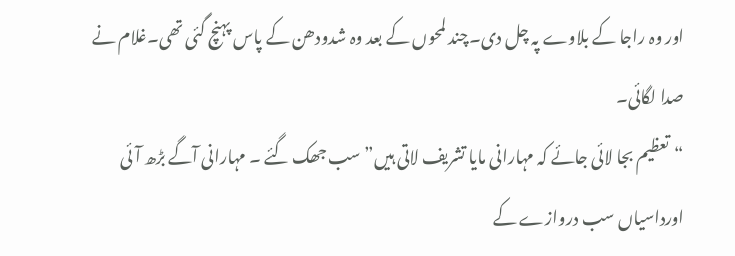اور وہ راجا کے بلاوے پہ چل دی۔چند لمحوں کے بعد وہ شدودھن کے پاس پہنچ گئی تھی۔غلام نے صدا لگائی۔
“تعظیم بجا لائی جائے کہ مہارانی مایا تشریف لاتی ہیں” سب جھک گئے ۔ مہارانی آگے بڑھ آئی اورداسیاں سب دروازے کے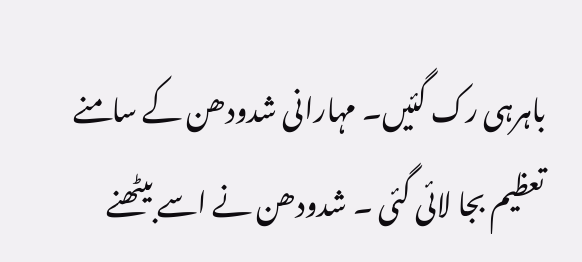باہرہی رک گئیں۔ مہارانی شدودھن کے سامنے تعظیم بجا لائی گئی ۔ شدودھن نے اسے بیٹھنے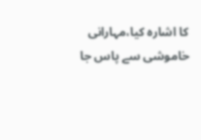کا اشارہ کیا،مہارانی خاموشی سے پاس جا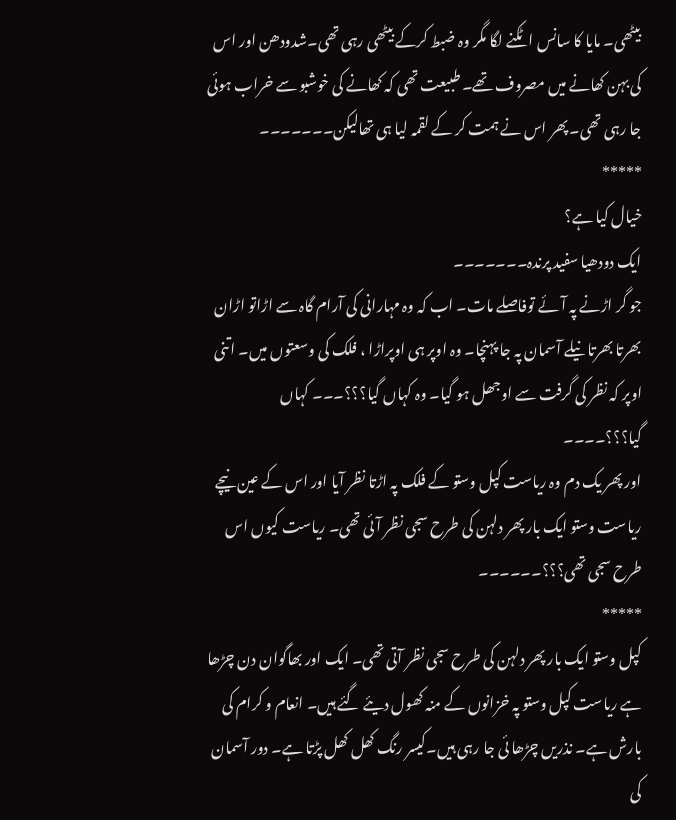بیٹھی۔ مایا کا سانس اٹکنے لگا مگر وہ ضبط کرکے بیٹھی رہی تھی۔شدودھن اور اس کی بہن کھانے میں مصروف تھے۔ طبیعت تھی کہ کھانے کی خوشبو سے خراب ہوئی جا رہی تھی۔ پھر اس نے ہمت کر کے لقمہ لیا ہی تھالیکن۔۔۔۔۔۔۔
*****
خیال کیا ہے؟
ایک دودھیا سفید پرندہ۔۔۔۔۔۔۔
جو گر اڑنے پہ آئے توفاصلے مات۔ اب کہ وہ مہارانی کی آرام گاہ سے اڑاتو اڑان بھرتا بھرتا نیلے آسمان پہ جا پہنچا۔ وہ اوپر ہی اوپراڑا ، فلک کی وسعتوں میں۔ اتنی اوپر کہ نظر کی گرفت سے اوجھل ہو گیا۔ وہ کہاں گیا؟؟؟۔۔۔ کہاں گیا؟؟؟۔۔۔۔
اور پھر یک دم وہ ریاست کپل وستو کے فلک پہ اڑتا نظر آیا اور اس کے عین نیچے ریاست وستو ایک بار پھر دلہن کی طرح سجی نظر آئی تھی۔ ریاست کیوں اس طرح سجی تھی؟؟؟۔۔۔۔۔۔
*****
کپل وستو ایک بار پھر دلہن کی طرح سجی نظر آتی تھی۔ ایک اور بھاگوان دن چڑھا ہے ریاست کپل وستو پہ خزانوں کے منہ کھول دیئے گئے ہیں۔ انعام و کرام کی بارش ہے۔ نذریں چڑھا ئی جا رہی ہیں۔کیسر رنگ کھل کھل پڑتا ہے۔ دور آسمان کی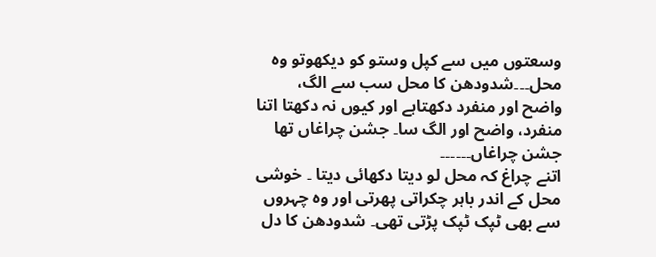وسعتوں میں سے کپل وستو کو دیکھوتو وہ محل۔۔۔شدودھن کا محل سب سے الگ، واضح اور منفرد دکھتاہے اور کیوں نہ دکھتا اتنا منفرد، واضح اور الگ سا۔ جشن چراغاں تھا جشن چراغاں۔۔۔۔۔۔
اتنے چراغ کہ محل لو دیتا دکھائی دیتا ۔ خوشی محل کے اندر باہر چکراتی پھرتی اور وہ چہروں سے بھی ٹپک ٹپک پڑتی تھی۔ شدودھن کا دل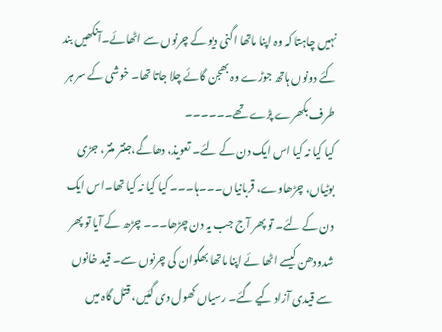نہیں چاہتا کہ وہ اپنا ماتھا اگنی دیو کے چرنوں سے اٹھائے۔آنکھیں بند کئے دونوں ہاتھ جوڑے وہ بھجن گائے چلا جاتا تھا۔ خوشی کے سر ہر طرف بکھرے پڑے تھے۔۔۔۔۔۔
کیا کیا نہ کیا اس ایک دن کے لئے۔ تعویذ، دھاگے،جنتر منتر، جڑی بوٹیاں، چڑھاوے، قربانیاں۔۔۔ہا۔۔۔ کیا کیا نہ کیا تھا۔اس ایک دن کے لئے۔ تو پھر آج جب یہ دن چڑھا۔۔۔ چڑھ کے آیا تو پھر شدودھن کیسے اٹھا ئے اپنا ماتھا بھگوان کی چرنوں سے۔ قید خانوں سے قیدی آزاد کیے گئے۔ رسیاں کھول دی گئیں، قتل گاہ میں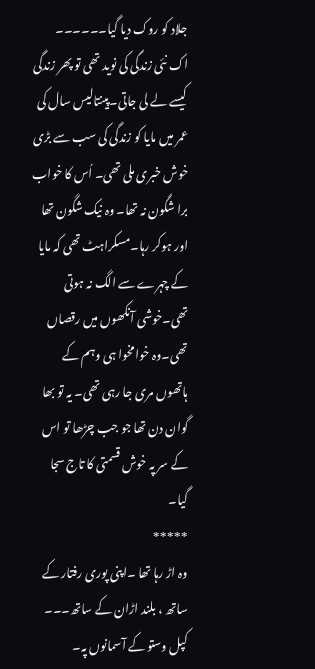جلاد کو روک دیا گیا۔۔۔۔۔۔
اک نئی زندگی کی نوید تھی تو پھر زندگی کیسے لے لی جاتی۔پینتالیس سال کی عمر میں مایا کو زندگی کی سب سے بڑی خوش خبری ملی تھی۔ اُس کا خواب برا شگون نہ تھا۔ وہ نیک شگون تھا اور ہوکر رہا۔مسکراہٹ تھی کہ مایا کے چہرے سے الگ نہ ہوتی تھی۔خوشی آنکھوں میں رقصاں تھی۔وہ خوامخوا ہی وہم کے ہاتھوں مری جا رہی تھی۔ یہ تو بھا گوان دن تھا جو جب چڑھا تو اس کے سر پہ خوش قسمتی کا تاج سجا گیا۔
*****
وہ اڑ رہا تھا ۔اپنی پوری رفتار کے ساتھ ، بلند اڑان کے ساتھ۔۔۔ کپل وستو کے آسمانوں پہ۔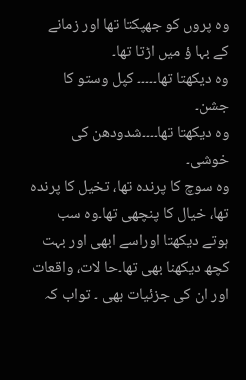وہ پروں کو جھپکتا تھا اور زمانے کے بہا ؤ میں اڑتا تھا۔
وہ دیکھتا تھا۔۔۔۔۔ کپل وستو کا جشن۔
وہ دیکھتا تھا۔۔۔۔شدودھن کی خوشی۔
وہ سوچ کا پرندہ تھا، تخیل کا پرندہ تھا، خیال کا پنچھی تھا۔وہ سب ہوتے دیکھتا اوراسے ابھی اور بہت کچھ دیکھنا بھی تھا۔حا لات، واقعات اور ان کی جزئیات بھی ۔ تواب کہ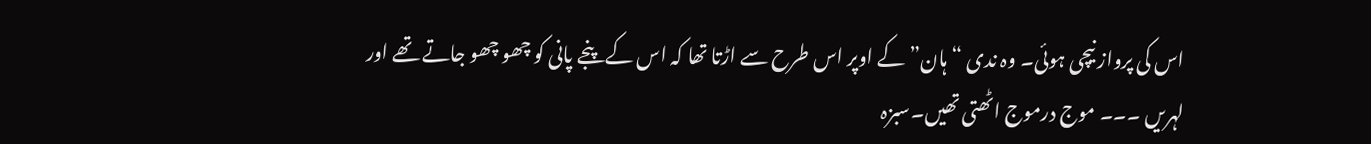اس کی پرواز نیچی ہوئی۔ وہ ندی “ہان” کے اوپر اس طرح سے اڑتا تھا کہ اس کے پنجے پانی کو چھو چھو جاتے تھے اور لہریں ۔۔۔ موج درموج اٹھتی تھیں۔سبزہ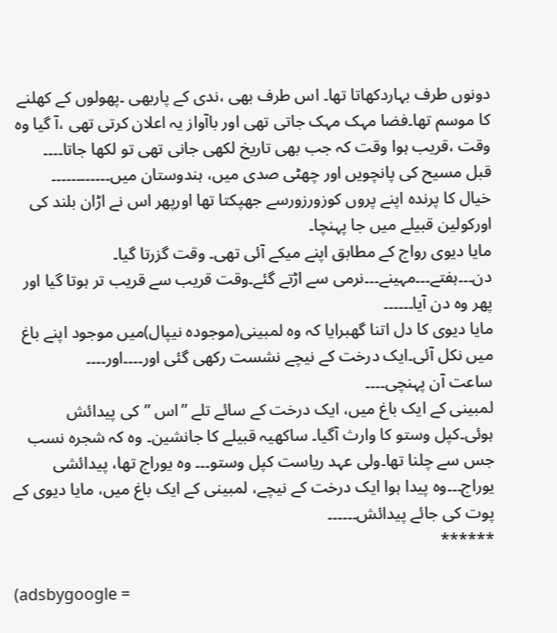دونوں طرف بہاردکھاتا تھا۔ اس طرف بھی ،ندی کے پاربھی ۔پھولوں کے کھلنے کا موسم تھا۔فضا مہک مہک جاتی تھی اور باآواز یہ اعلان کرتی تھی ،آ گیا وہ وقت ،قریب ہوا وقت کہ جب بھی تاریخ لکھی جانی تھی تو لکھا جاتا۔۔۔۔
قبل مسیح کی پانچویں اور چھٹی صدی میں، ہندوستان میں۔۔۔۔۔۔۔۔۔۔۔۔
خیال کا پرندہ اپنے پروں کوزورزورسے جھپکتا تھا اورپھر اس نے اڑان بلند کی اورکولین قبیلے میں جا پہنچا۔
مایا دیوی رواج کے مطابق اپنے میکے آئی تھی۔ وقت گزرتا گیا۔ دن۔۔۔ہفتے۔۔۔مہینے۔۔۔نرمی سے اڑتے گئے۔وقت قریب سے قریب تر ہوتا گیا اور پھر وہ دن آیا۔۔۔۔۔۔
مایا دیوی کا دل اتنا گھبرایا کہ وہ لمبینی(موجودہ نیپال)میں موجود اپنے باغ میں نکل آئی۔ایک درخت کے نیچے نشست رکھی گئی اور۔۔۔۔اور۔۔۔۔
ساعت آن پہنچی۔۔۔۔
لمبینی کے ایک باغ میں، ایک درخت کے سائے تلے ”اس ”کی پیدائش ہوئی۔کپل وستو کا وارث آگیا۔ ساکھیہ قبیلے کا جانشین۔ وہ کہ شجرہ نسب جس سے چلنا تھا۔ولی عہد ریاست کپل وستو۔۔۔ وہ یوراج تھا، پیدائشی یوراج۔۔۔وہ پیدا ہوا ایک درخت کے نیچے، لمبینی کے ایک باغ میں، مایا دیوی کے پوت کی جائے پیدائش۔۔۔۔۔۔
******

(adsbygoogle =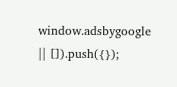window.adsbygoogle || []).push({});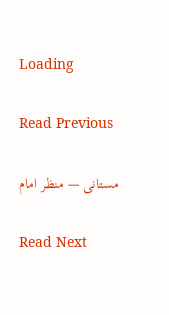Loading

Read Previous

مستانی — منظر امام

Read Next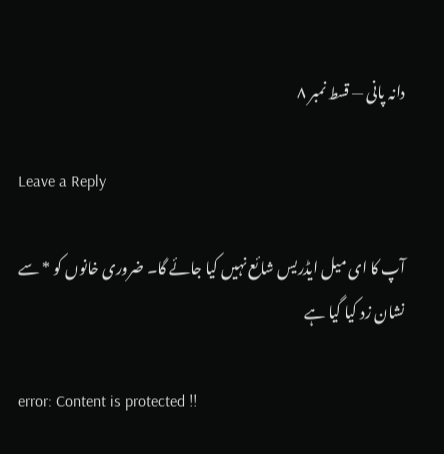دانہ پانی — قسط نمبر ۸

Leave a Reply

آپ کا ای میل ایڈریس شائع نہیں کیا جائے گا۔ ضروری خانوں کو * سے نشان زد کیا گیا ہے

error: Content is protected !!